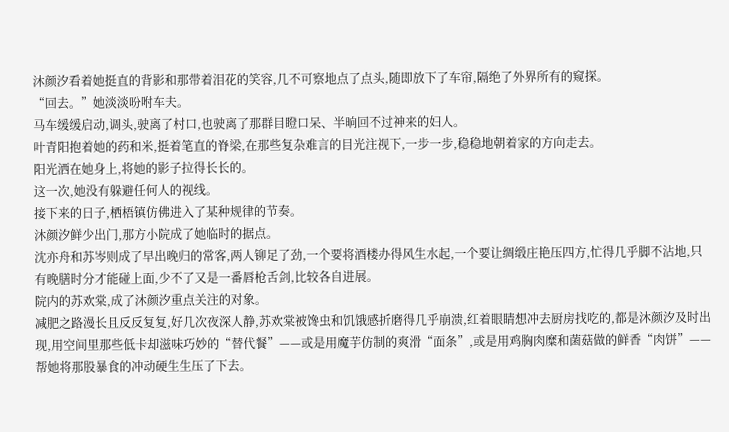沐颜汐看着她挺直的背影和那带着泪花的笑容,几不可察地点了点头,随即放下了车帘,隔绝了外界所有的窥探。
“回去。”她淡淡吩咐车夫。
马车缓缓启动,调头,驶离了村口,也驶离了那群目瞪口呆、半晌回不过神来的妇人。
叶青阳抱着她的药和米,挺着笔直的脊梁,在那些复杂难言的目光注视下,一步一步,稳稳地朝着家的方向走去。
阳光洒在她身上,将她的影子拉得长长的。
这一次,她没有躲避任何人的视线。
接下来的日子,栖梧镇仿佛进入了某种规律的节奏。
沐颜汐鲜少出门,那方小院成了她临时的据点。
沈亦舟和苏岑则成了早出晚归的常客,两人铆足了劲,一个要将酒楼办得风生水起,一个要让绸缎庄艳压四方,忙得几乎脚不沾地,只有晚膳时分才能碰上面,少不了又是一番唇枪舌剑,比较各自进展。
院内的苏欢棠,成了沐颜汐重点关注的对象。
减肥之路漫长且反反复复,好几次夜深人静,苏欢棠被馋虫和饥饿感折磨得几乎崩溃,红着眼睛想冲去厨房找吃的,都是沐颜汐及时出现,用空间里那些低卡却滋味巧妙的“替代餐”——或是用魔芋仿制的爽滑“面条”,或是用鸡胸肉糜和菌菇做的鲜香“肉饼”——帮她将那股暴食的冲动硬生生压了下去。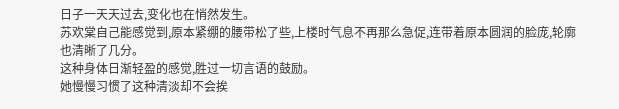日子一天天过去,变化也在悄然发生。
苏欢棠自己能感觉到,原本紧绷的腰带松了些,上楼时气息不再那么急促,连带着原本圆润的脸庞,轮廓也清晰了几分。
这种身体日渐轻盈的感觉,胜过一切言语的鼓励。
她慢慢习惯了这种清淡却不会挨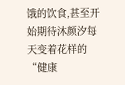饿的饮食,甚至开始期待沐颜汐每天变着花样的“健康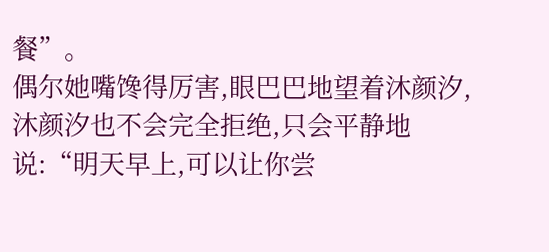餐”。
偶尔她嘴馋得厉害,眼巴巴地望着沐颜汐,沐颜汐也不会完全拒绝,只会平静地说:“明天早上,可以让你尝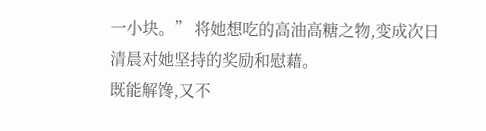一小块。” 将她想吃的高油高糖之物,变成次日清晨对她坚持的奖励和慰藉。
既能解馋,又不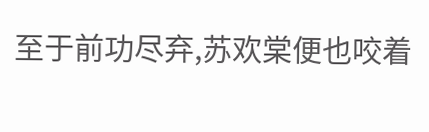至于前功尽弃,苏欢棠便也咬着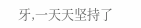牙,一天天坚持了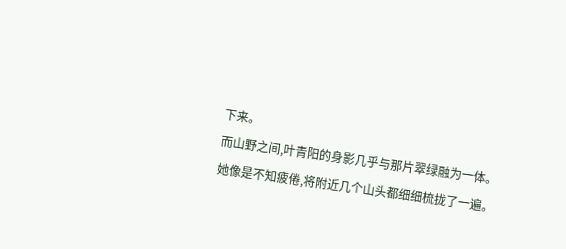下来。
而山野之间,叶青阳的身影几乎与那片翠绿融为一体。
她像是不知疲倦,将附近几个山头都细细梳拢了一遍。